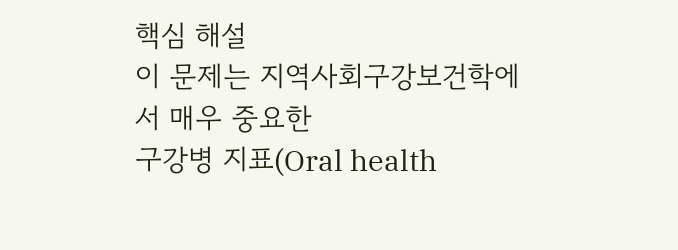핵심 해설
이 문제는 지역사회구강보건학에서 매우 중요한
구강병 지표(Oral health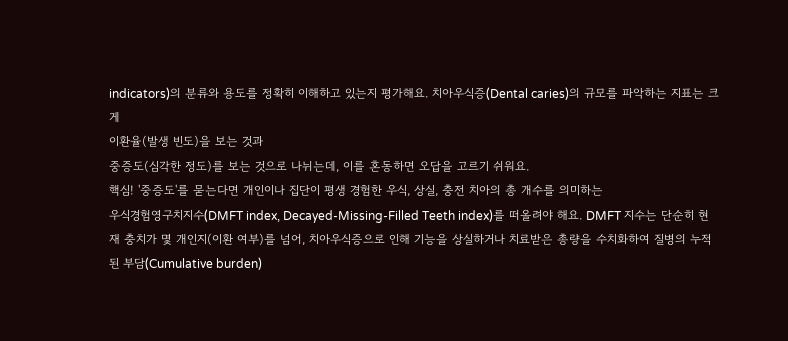indicators)의 분류와 용도를 정확히 이해하고 있는지 평가해요. 치아우식증(Dental caries)의 규모를 파악하는 지표는 크게
이환율(발생 빈도)을 보는 것과
중증도(심각한 정도)를 보는 것으로 나뉘는데, 이를 혼동하면 오답을 고르기 쉬워요.
핵심! '중증도'를 묻는다면 개인이나 집단이 평생 경험한 우식, 상실, 충전 치아의 총 개수를 의미하는
우식경험영구치지수(DMFT index, Decayed-Missing-Filled Teeth index)를 떠올려야 해요. DMFT 지수는 단순히 현재 충치가 몇 개인지(이환 여부)를 넘어, 치아우식증으로 인해 기능을 상실하거나 치료받은 총량을 수치화하여 질병의 누적된 부담(Cumulative burden)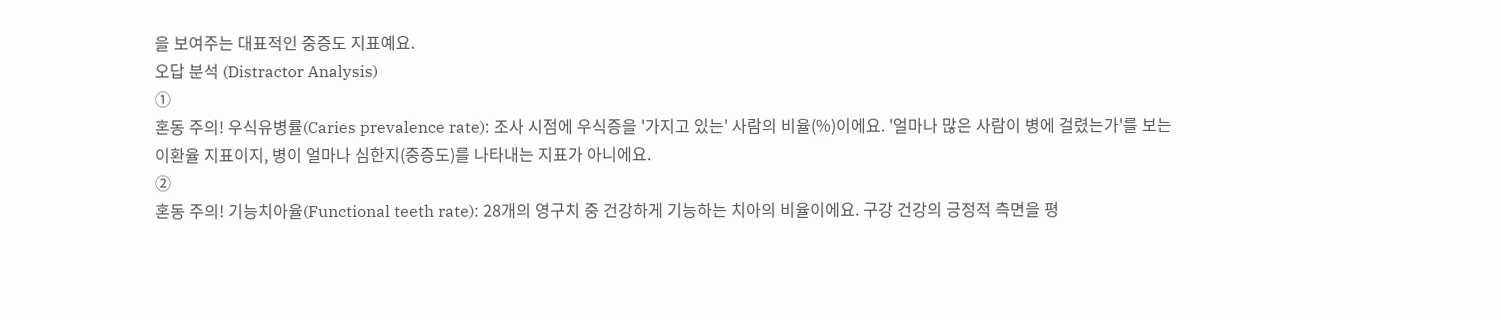을 보여주는 대표적인 중증도 지표예요.
오답 분석 (Distractor Analysis)
①
혼동 주의! 우식유병률(Caries prevalence rate): 조사 시점에 우식증을 '가지고 있는' 사람의 비율(%)이에요. '얼마나 많은 사람이 병에 걸렸는가'를 보는
이환율 지표이지, 병이 얼마나 심한지(중증도)를 나타내는 지표가 아니에요.
②
혼동 주의! 기능치아율(Functional teeth rate): 28개의 영구치 중 건강하게 기능하는 치아의 비율이에요. 구강 건강의 긍정적 측면을 평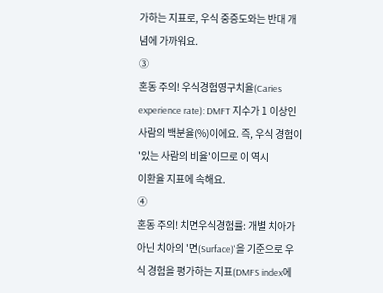가하는 지표로, 우식 중증도와는 반대 개념에 가까워요.
③
혼동 주의! 우식경험영구치율(Caries experience rate): DMFT 지수가 1 이상인 사람의 백분율(%)이에요. 즉, 우식 경험이 '있는 사람의 비율'이므로 이 역시
이환율 지표에 속해요.
④
혼동 주의! 치면우식경험률: 개별 치아가 아닌 치아의 '면(Surface)'을 기준으로 우식 경험을 평가하는 지표(DMFS index에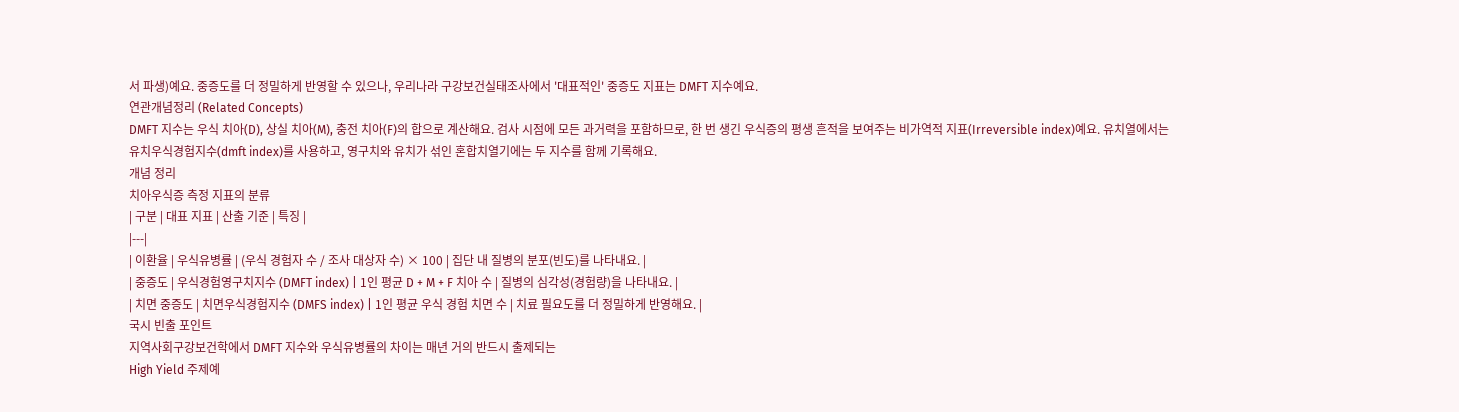서 파생)예요. 중증도를 더 정밀하게 반영할 수 있으나, 우리나라 구강보건실태조사에서 '대표적인' 중증도 지표는 DMFT 지수예요.
연관개념정리 (Related Concepts)
DMFT 지수는 우식 치아(D), 상실 치아(M), 충전 치아(F)의 합으로 계산해요. 검사 시점에 모든 과거력을 포함하므로, 한 번 생긴 우식증의 평생 흔적을 보여주는 비가역적 지표(Irreversible index)예요. 유치열에서는
유치우식경험지수(dmft index)를 사용하고, 영구치와 유치가 섞인 혼합치열기에는 두 지수를 함께 기록해요.
개념 정리
치아우식증 측정 지표의 분류
| 구분 | 대표 지표 | 산출 기준 | 특징 |
|---|
| 이환율 | 우식유병률 | (우식 경험자 수 / 조사 대상자 수) × 100 | 집단 내 질병의 분포(빈도)를 나타내요. |
| 중증도 | 우식경험영구치지수 (DMFT index) | 1인 평균 D + M + F 치아 수 | 질병의 심각성(경험량)을 나타내요. |
| 치면 중증도 | 치면우식경험지수 (DMFS index) | 1인 평균 우식 경험 치면 수 | 치료 필요도를 더 정밀하게 반영해요. |
국시 빈출 포인트
지역사회구강보건학에서 DMFT 지수와 우식유병률의 차이는 매년 거의 반드시 출제되는
High Yield 주제예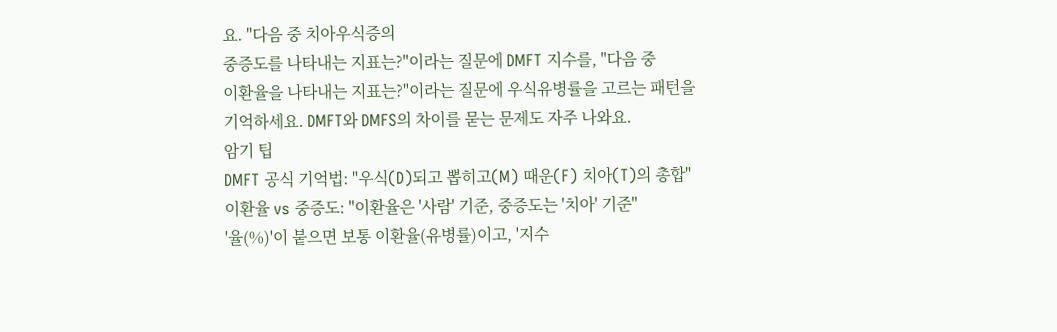요. "다음 중 치아우식증의
중증도를 나타내는 지표는?"이라는 질문에 DMFT 지수를, "다음 중
이환율을 나타내는 지표는?"이라는 질문에 우식유병률을 고르는 패턴을 기억하세요. DMFT와 DMFS의 차이를 묻는 문제도 자주 나와요.
암기 팁
DMFT 공식 기억법: "우식(D)되고 뽑히고(M) 때운(F) 치아(T)의 총합"
이환율 vs 중증도: "이환율은 '사람' 기준, 중증도는 '치아' 기준"
'율(%)'이 붙으면 보통 이환율(유병률)이고, '지수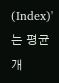(Index)'는 평균 개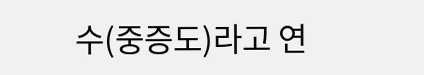수(중증도)라고 연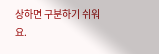상하면 구분하기 쉬워요.